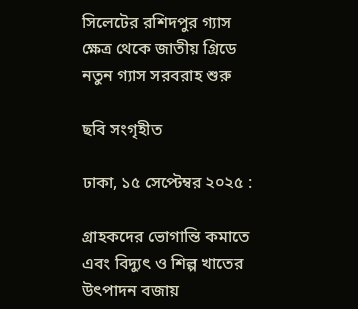সিলেটের রশিদপুর গ্যাস ক্ষেত্র থেকে জাতীয় গ্রিডে নতুন গ্যাস সরবরাহ শুরু

ছবি সংগৃহীত

ঢাকা, ১৫ সেপ্টেম্বর ২০২৫ :

গ্রাহকদের ভোগান্তি কমাতে এবং বিদ্যুৎ ও শিল্প খাতের উৎপাদন বজায়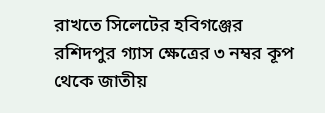রাখতে সিলেটের হবিগঞ্জের রশিদপুর গ্যাস ক্ষেত্রের ৩ নম্বর কূপ থেকে জাতীয়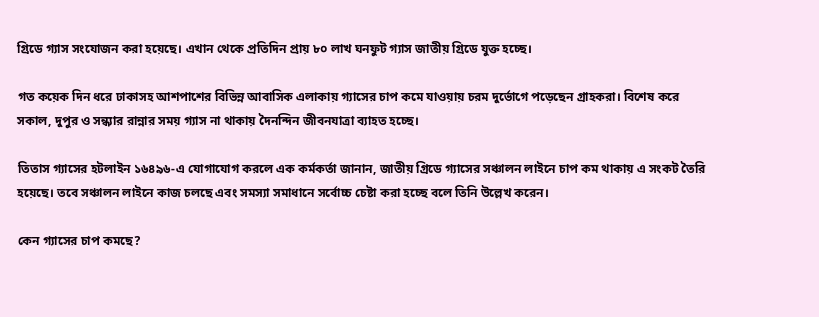গ্রিডে গ্যাস সংযোজন করা হয়েছে। এখান থেকে প্রতিদিন প্রায় ৮০ লাখ ঘনফুট গ্যাস জাতীয় গ্রিডে যুক্ত হচ্ছে।

গত কয়েক দিন ধরে ঢাকাসহ আশপাশের বিভিন্ন আবাসিক এলাকায় গ্যাসের চাপ কমে যাওয়ায় চরম দুর্ভোগে পড়েছেন গ্রাহকরা। বিশেষ করে সকাল, দুপুর ও সন্ধ্যার রান্নার সময় গ্যাস না থাকায় দৈনন্দিন জীবনযাত্রা ব্যাহত হচ্ছে।

তিতাস গ্যাসের হটলাইন ১৬৪৯৬-এ যোগাযোগ করলে এক কর্মকর্তা জানান, জাতীয় গ্রিডে গ্যাসের সঞ্চালন লাইনে চাপ কম থাকায় এ সংকট তৈরি হয়েছে। তবে সঞ্চালন লাইনে কাজ চলছে এবং সমস্যা সমাধানে সর্বোচ্চ চেষ্টা করা হচ্ছে বলে তিনি উল্লেখ করেন।

কেন গ্যাসের চাপ কমছে?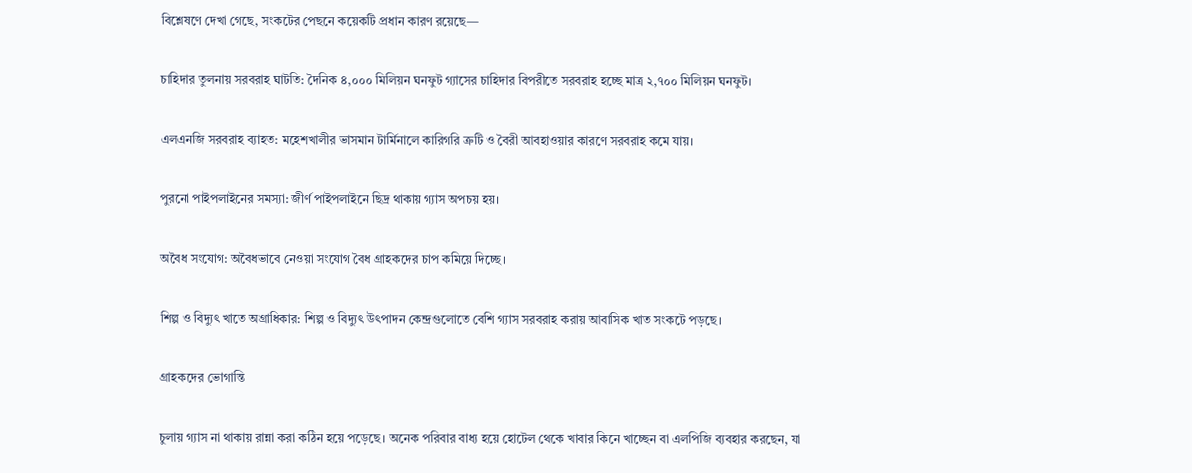বিশ্লেষণে দেখা গেছে, সংকটের পেছনে কয়েকটি প্রধান কারণ রয়েছে—

চাহিদার তুলনায় সরবরাহ ঘাটতি: দৈনিক ৪,০০০ মিলিয়ন ঘনফুট গ্যাসের চাহিদার বিপরীতে সরবরাহ হচ্ছে মাত্র ২,৭০০ মিলিয়ন ঘনফুট।

এলএনজি সরবরাহ ব্যাহত: মহেশখালীর ভাসমান টার্মিনালে কারিগরি ত্রুটি ও বৈরী আবহাওয়ার কারণে সরবরাহ কমে যায়।

পুরনো পাইপলাইনের সমস্যা: জীর্ণ পাইপলাইনে ছিদ্র থাকায় গ্যাস অপচয় হয়।

অবৈধ সংযোগ: অবৈধভাবে নেওয়া সংযোগ বৈধ গ্রাহকদের চাপ কমিয়ে দিচ্ছে।

শিল্প ও বিদ্যুৎ খাতে অগ্রাধিকার: শিল্প ও বিদ্যুৎ উৎপাদন কেন্দ্রগুলোতে বেশি গ্যাস সরবরাহ করায় আবাসিক খাত সংকটে পড়ছে।

গ্রাহকদের ভোগান্তি

চুলায় গ্যাস না থাকায় রান্না করা কঠিন হয়ে পড়েছে। অনেক পরিবার বাধ্য হয়ে হোটেল থেকে খাবার কিনে খাচ্ছেন বা এলপিজি ব্যবহার করছেন, যা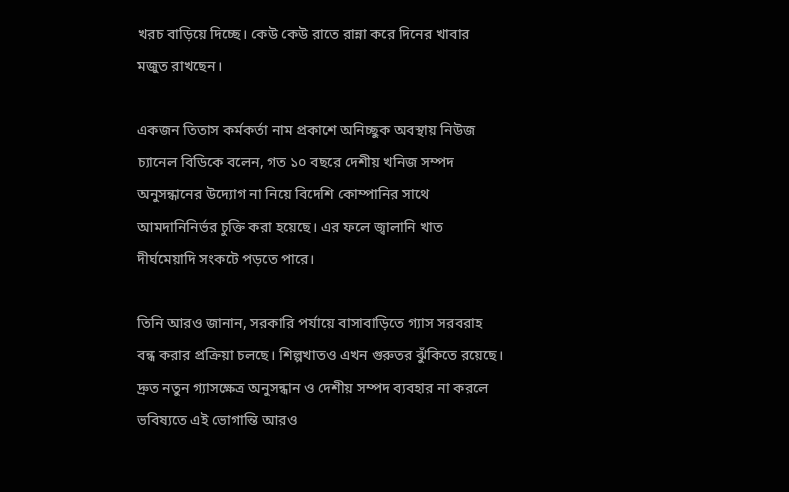খরচ বাড়িয়ে দিচ্ছে। কেউ কেউ রাতে রান্না করে দিনের খাবার মজুত রাখছেন।

একজন তিতাস কর্মকর্তা নাম প্রকাশে অনিচ্ছুক অবস্থায় নিউজ চ্যানেল বিডিকে বলেন, গত ১০ বছরে দেশীয় খনিজ সম্পদ অনুসন্ধানের উদ্যোগ না নিয়ে বিদেশি কোম্পানির সাথে আমদানিনির্ভর চুক্তি করা হয়েছে। এর ফলে জ্বালানি খাত দীর্ঘমেয়াদি সংকটে পড়তে পারে।

তিনি আরও জানান, সরকারি পর্যায়ে বাসাবাড়িতে গ্যাস সরবরাহ বন্ধ করার প্রক্রিয়া চলছে। শিল্পখাতও এখন গুরুতর ঝুঁকিতে রয়েছে। দ্রুত নতুন গ্যাসক্ষেত্র অনুসন্ধান ও দেশীয় সম্পদ ব্যবহার না করলে ভবিষ্যতে এই ভোগান্তি আরও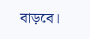বাড়বে।